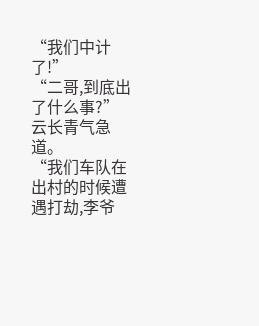“我们中计了!”
“二哥,到底出了什么事?”
云长青气急道。
“我们车队在出村的时候遭遇打劫,李爷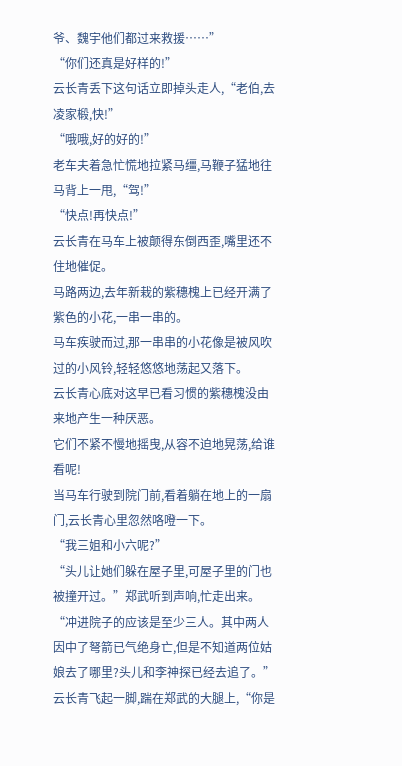爷、魏宇他们都过来救援……”
“你们还真是好样的!”
云长青丢下这句话立即掉头走人,“老伯,去凌家椴,快!”
“哦哦,好的好的!”
老车夫着急忙慌地拉紧马缰,马鞭子猛地往马背上一甩,“驾!”
“快点!再快点!”
云长青在马车上被颠得东倒西歪,嘴里还不住地催促。
马路两边,去年新栽的紫穗槐上已经开满了紫色的小花,一串一串的。
马车疾驶而过,那一串串的小花像是被风吹过的小风铃,轻轻悠悠地荡起又落下。
云长青心底对这早已看习惯的紫穗槐没由来地产生一种厌恶。
它们不紧不慢地摇曳,从容不迫地晃荡,给谁看呢!
当马车行驶到院门前,看着躺在地上的一扇门,云长青心里忽然咯噔一下。
“我三姐和小六呢?”
“头儿让她们躲在屋子里,可屋子里的门也被撞开过。”郑武听到声响,忙走出来。
“冲进院子的应该是至少三人。其中两人因中了弩箭已气绝身亡,但是不知道两位姑娘去了哪里?头儿和李神探已经去追了。”
云长青飞起一脚,踹在郑武的大腿上,“你是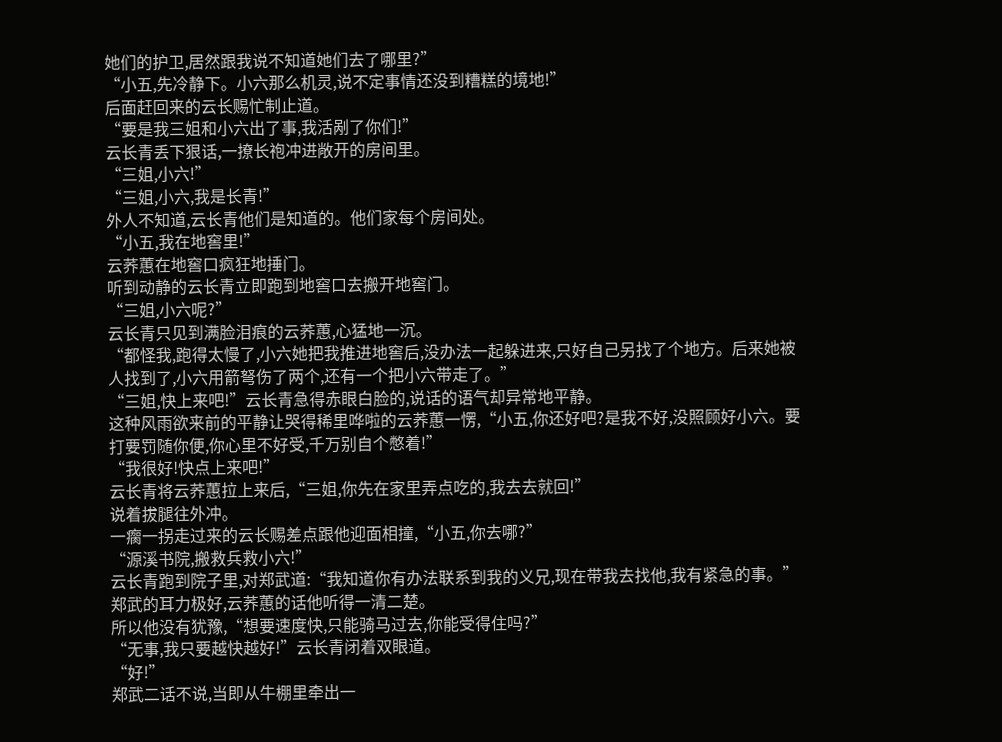她们的护卫,居然跟我说不知道她们去了哪里?”
“小五,先冷静下。小六那么机灵,说不定事情还没到糟糕的境地!”
后面赶回来的云长赐忙制止道。
“要是我三姐和小六出了事,我活剐了你们!”
云长青丢下狠话,一撩长袍冲进敞开的房间里。
“三姐,小六!”
“三姐,小六,我是长青!”
外人不知道,云长青他们是知道的。他们家每个房间处。
“小五,我在地窖里!”
云荞蕙在地窖口疯狂地捶门。
听到动静的云长青立即跑到地窖口去搬开地窖门。
“三姐,小六呢?”
云长青只见到满脸泪痕的云荞蕙,心猛地一沉。
“都怪我,跑得太慢了,小六她把我推进地窖后,没办法一起躲进来,只好自己另找了个地方。后来她被人找到了,小六用箭弩伤了两个,还有一个把小六带走了。”
“三姐,快上来吧!”云长青急得赤眼白脸的,说话的语气却异常地平静。
这种风雨欲来前的平静让哭得稀里哗啦的云荞蕙一愣,“小五,你还好吧?是我不好,没照顾好小六。要打要罚随你便,你心里不好受,千万别自个憋着!”
“我很好!快点上来吧!”
云长青将云荞蕙拉上来后,“三姐,你先在家里弄点吃的,我去去就回!”
说着拔腿往外冲。
一瘸一拐走过来的云长赐差点跟他迎面相撞,“小五,你去哪?”
“源溪书院,搬救兵救小六!”
云长青跑到院子里,对郑武道:“我知道你有办法联系到我的义兄,现在带我去找他,我有紧急的事。”
郑武的耳力极好,云荞蕙的话他听得一清二楚。
所以他没有犹豫,“想要速度快,只能骑马过去,你能受得住吗?”
“无事,我只要越快越好!”云长青闭着双眼道。
“好!”
郑武二话不说,当即从牛棚里牵出一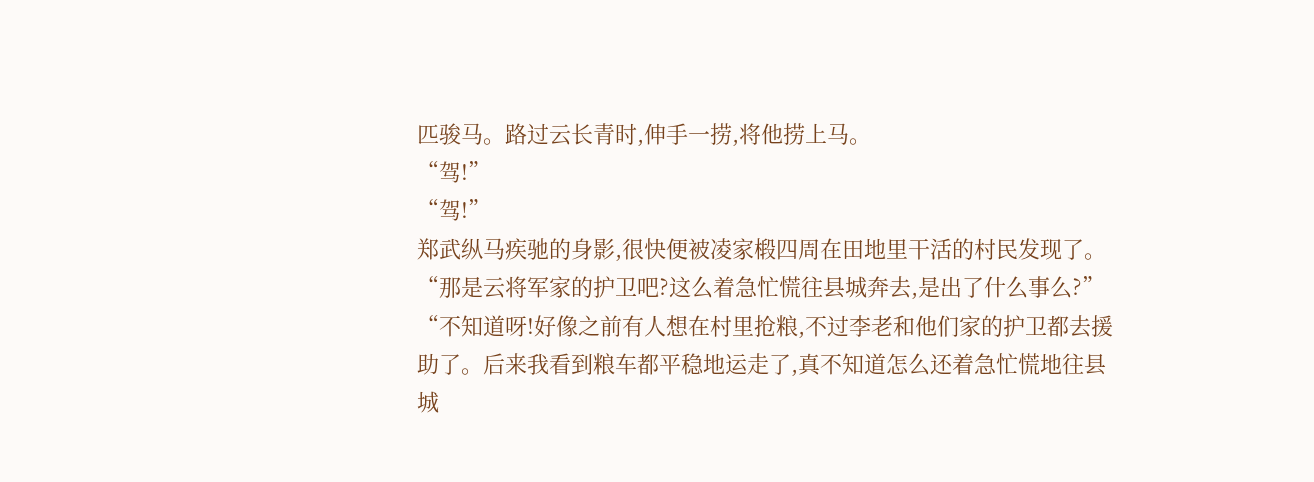匹骏马。路过云长青时,伸手一捞,将他捞上马。
“驾!”
“驾!”
郑武纵马疾驰的身影,很快便被凌家椴四周在田地里干活的村民发现了。
“那是云将军家的护卫吧?这么着急忙慌往县城奔去,是出了什么事么?”
“不知道呀!好像之前有人想在村里抢粮,不过李老和他们家的护卫都去援助了。后来我看到粮车都平稳地运走了,真不知道怎么还着急忙慌地往县城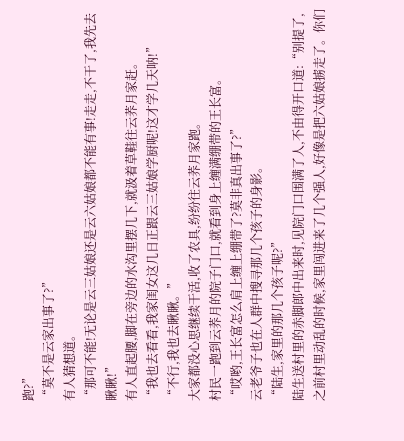跑?”
“莫不是云家出事了?”
有人猜想道。
“那可不能!无论是云三姑娘还是云六姑娘都不能有事!走走,不干了,我先去瞅瞅!”
有人直起腰,脚在旁边的水沟里摆几下,就汲着草鞋往云荞月家赶。
“我也去看看,我家闺女这几日正跟云三姑娘学厨呢!这才学几天呐!”
“不行,我也去瞅瞅。”
大家都没心思继续干活,收了农具,纷纷往云荞月家跑。
村民一跑到云荞月的院子门口,就看到身上缠满绷带的王长富。
“哎哟,王长富怎么肩上缠上绷带了?莫非真出事了?”
云老爷子也在人群中搜寻那几个孩子的身影。
“陆生,家里的那几个孩子呢?”
陆生送村里的赤脚郎中出来时,见院门口围满了人,不由得开口道:“别提了,之前村里动乱的时候,家里闯进来了几个强人,好像是把六姑娘掳走了。你们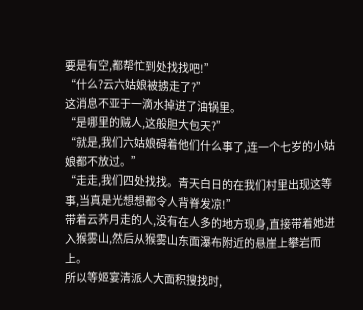要是有空,都帮忙到处找找吧!”
“什么?云六姑娘被掳走了?”
这消息不亚于一滴水掉进了油锅里。
“是哪里的贼人,这般胆大包天?”
“就是,我们六姑娘碍着他们什么事了,连一个七岁的小姑娘都不放过。”
“走走,我们四处找找。青天白日的在我们村里出现这等事,当真是光想想都令人背脊发凉!”
带着云荞月走的人,没有在人多的地方现身,直接带着她进入猴雾山,然后从猴雾山东面瀑布附近的悬崖上攀岩而上。
所以等姬宴清派人大面积搜找时,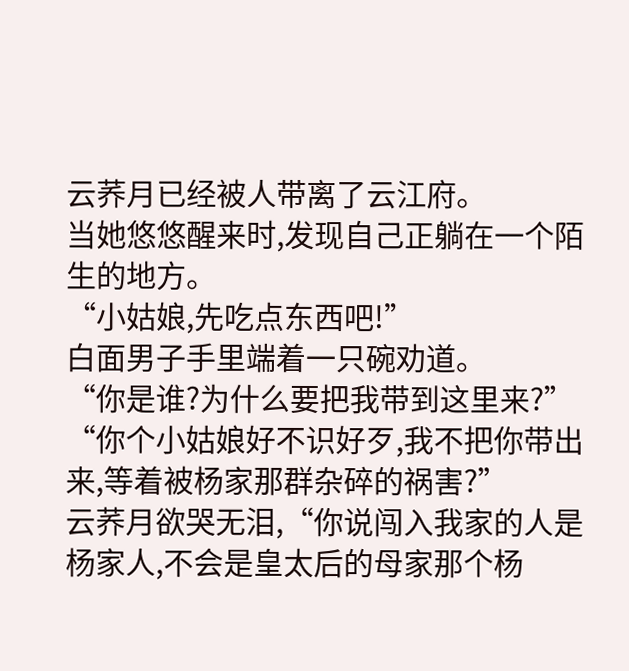云荞月已经被人带离了云江府。
当她悠悠醒来时,发现自己正躺在一个陌生的地方。
“小姑娘,先吃点东西吧!”
白面男子手里端着一只碗劝道。
“你是谁?为什么要把我带到这里来?”
“你个小姑娘好不识好歹,我不把你带出来,等着被杨家那群杂碎的祸害?”
云荞月欲哭无泪,“你说闯入我家的人是杨家人,不会是皇太后的母家那个杨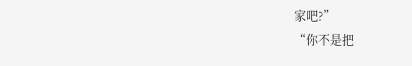家吧?”
“你不是把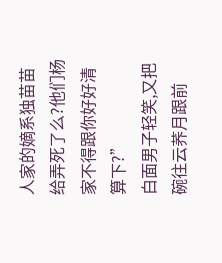人家的嫡系独苗苗给弄死了么?他们杨家不得跟你好好清算下?”
白面男子轻笑,又把碗往云荞月跟前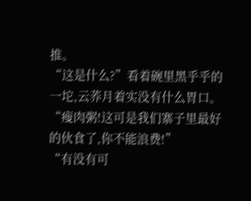推。
“这是什么?”看着碗里黑乎乎的一坨,云荞月着实没有什么胃口。
“瘦肉粥!这可是我们寨子里最好的伙食了,你不能浪费!”
“有没有可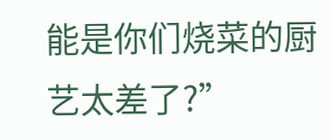能是你们烧菜的厨艺太差了?”